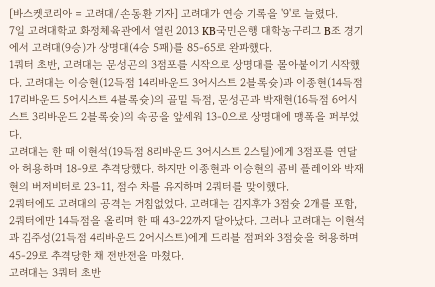[바스켓코리아 = 고려대/손동환 기자] 고려대가 연승 기록을 '9'로 늘렸다.
7일 고려대학교 화정체육관에서 열린 2013 KB국민은행 대학농구리그 B조 경기에서 고려대(9승)가 상명대(4승 5패)를 85-65로 완파했다.
1쿼터 초반, 고려대는 문성곤의 3점포를 시작으로 상명대를 몰아붙이기 시작했다. 고려대는 이승현(12득점 14리바운드 3어시스트 2블록슛)과 이종현(14득점 17리바운드 5어시스트 4블록슛)의 골밑 득점, 문성곤과 박재현(16득점 6어시스트 3리바운드 2블록슛)의 속공을 앞세워 13-0으로 상명대에 맹폭을 퍼부었다.
고려대는 한 때 이현석(19득점 8리바운드 3어시스트 2스틸)에게 3점포를 연달아 허용하며 18-9로 추격당했다. 하지만 이종현과 이승현의 콤비 플레이와 박재현의 버저비터로 23-11, 점수 차를 유지하며 2쿼터를 맞이했다.
2쿼터에도 고려대의 공격는 거침없었다. 고려대는 김지후가 3점슛 2개를 포함, 2쿼터에만 14득점을 올리며 한 때 43-22까지 달아났다. 그러나 고려대는 이현석과 김주성(21득점 4리바운드 2어시스트)에게 드리블 점퍼와 3점슛을 허용하며 45-29로 추격당한 채 전반전을 마쳤다.
고려대는 3쿼터 초반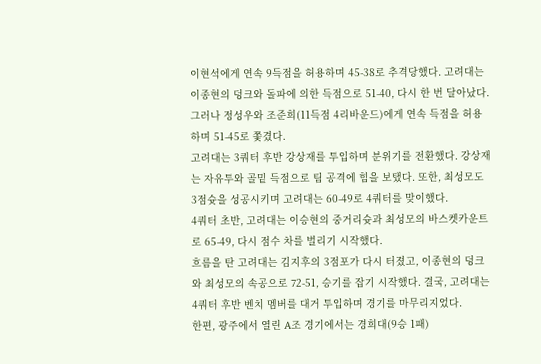이현석에게 연속 9득점을 허용하며 45-38로 추격당했다. 고려대는 이종현의 덩크와 돌파에 의한 득점으로 51-40, 다시 한 번 달아났다. 그러나 정성우와 조준희(11득점 4리바운드)에게 연속 득점을 허용하며 51-45로 쫓겼다.
고려대는 3쿼터 후반 강상재를 투입하며 분위기를 전환했다. 강상재는 자유투와 골밑 득점으로 팀 공격에 힘을 보탰다. 또한, 최성모도 3점슛을 성공시키며 고려대는 60-49로 4쿼터를 맞이했다.
4쿼터 초반, 고려대는 이승현의 중거리슛과 최성모의 바스켓카운트로 65-49, 다시 점수 차를 벌리기 시작했다.
흐름을 탄 고려대는 김지후의 3점포가 다시 터졌고, 이종현의 덩크와 최성모의 속공으로 72-51, 승기를 잡기 시작했다. 결국, 고려대는 4쿼터 후반 벤치 멤버를 대거 투입하며 경기를 마무리지었다.
한편, 광주에서 열린 A조 경기에서는 경희대(9승 1패)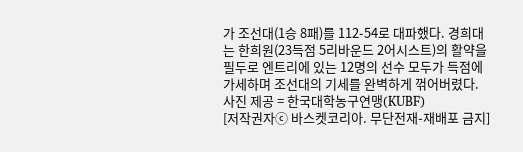가 조선대(1승 8패)를 112-54로 대파했다. 경희대는 한희원(23득점 5리바운드 2어시스트)의 활약을 필두로 엔트리에 있는 12명의 선수 모두가 득점에 가세하며 조선대의 기세를 완벽하게 꺾어버렸다.
사진 제공 = 한국대학농구연맹(KUBF)
[저작권자ⓒ 바스켓코리아. 무단전재-재배포 금지]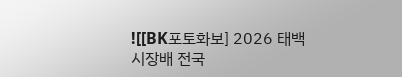![[BK포토화보] 2026 태백시장배 전국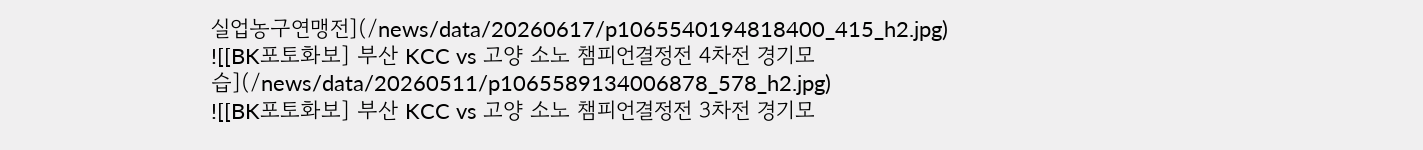실업농구연맹전](/news/data/20260617/p1065540194818400_415_h2.jpg)
![[BK포토화보] 부산 KCC vs 고양 소노 챔피언결정전 4차전 경기모습](/news/data/20260511/p1065589134006878_578_h2.jpg)
![[BK포토화보] 부산 KCC vs 고양 소노 챔피언결정전 3차전 경기모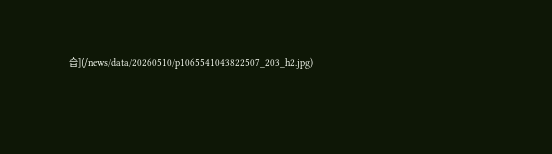습](/news/data/20260510/p1065541043822507_203_h2.jpg)